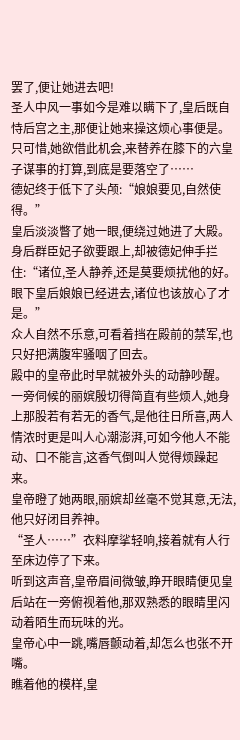罢了,便让她进去吧!
圣人中风一事如今是难以瞒下了,皇后既自恃后宫之主,那便让她来操这烦心事便是。
只可惜,她欲借此机会,来替养在膝下的六皇子谋事的打算,到底是要落空了……
德妃终于低下了头颅:“娘娘要见,自然使得。”
皇后淡淡瞥了她一眼,便绕过她进了大殿。
身后群臣妃子欲要跟上,却被德妃伸手拦住:“诸位,圣人静养,还是莫要烦扰他的好。眼下皇后娘娘已经进去,诸位也该放心了才是。”
众人自然不乐意,可看着挡在殿前的禁军,也只好把满腹牢骚咽了回去。
殿中的皇帝此时早就被外头的动静吵醒。
一旁伺候的丽嫔殷切得简直有些烦人,她身上那股若有若无的香气,是他往日所喜,两人情浓时更是叫人心潮澎湃,可如今他人不能动、口不能言,这香气倒叫人觉得烦躁起来。
皇帝瞪了她两眼,丽嫔却丝毫不觉其意,无法,他只好闭目养神。
“圣人……”衣料摩挲轻响,接着就有人行至床边停了下来。
听到这声音,皇帝眉间微皱,睁开眼睛便见皇后站在一旁俯视着他,那双熟悉的眼睛里闪动着陌生而玩味的光。
皇帝心中一跳,嘴唇颤动着,却怎么也张不开嘴。
瞧着他的模样,皇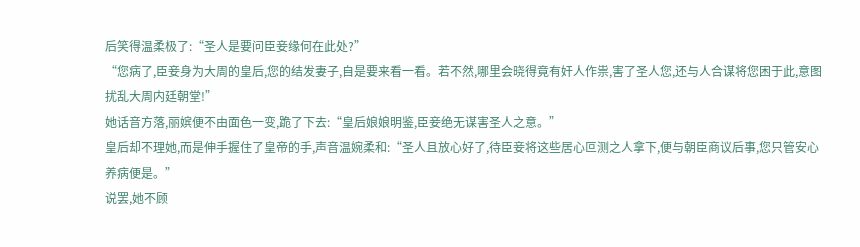后笑得温柔极了:“圣人是要问臣妾缘何在此处?”
“您病了,臣妾身为大周的皇后,您的结发妻子,自是要来看一看。若不然,哪里会晓得竟有奸人作祟,害了圣人您,还与人合谋将您困于此,意图扰乱大周内廷朝堂!”
她话音方落,丽嫔便不由面色一变,跪了下去:“皇后娘娘明鉴,臣妾绝无谋害圣人之意。”
皇后却不理她,而是伸手握住了皇帝的手,声音温婉柔和:“圣人且放心好了,待臣妾将这些居心叵测之人拿下,便与朝臣商议后事,您只管安心养病便是。”
说罢,她不顾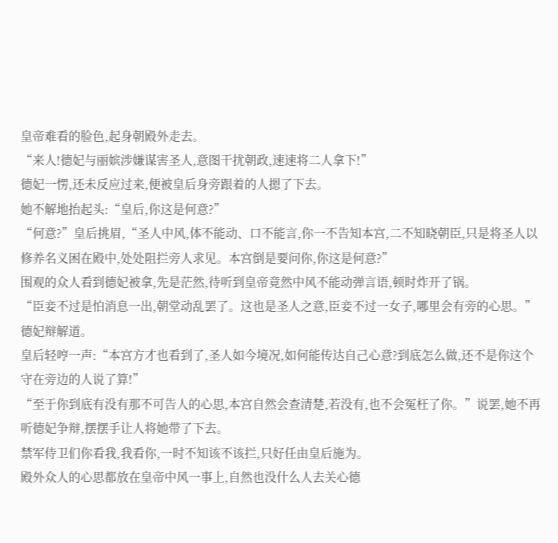皇帝难看的脸色,起身朝殿外走去。
“来人!德妃与丽嫔涉嫌谋害圣人,意图干扰朝政,速速将二人拿下!”
德妃一愣,还未反应过来,便被皇后身旁跟着的人摁了下去。
她不解地抬起头:“皇后,你这是何意?”
“何意?”皇后挑眉,“圣人中风,体不能动、口不能言,你一不告知本宫,二不知晓朝臣,只是将圣人以修养名义困在殿中,处处阻拦旁人求见。本宫倒是要问你,你这是何意?”
围观的众人看到德妃被拿,先是茫然,待听到皇帝竟然中风不能动弹言语,顿时炸开了锅。
“臣妾不过是怕消息一出,朝堂动乱罢了。这也是圣人之意,臣妾不过一女子,哪里会有旁的心思。”德妃辩解道。
皇后轻哼一声:“本宫方才也看到了,圣人如今境况,如何能传达自己心意?到底怎么做,还不是你这个守在旁边的人说了算!”
“至于你到底有没有那不可告人的心思,本宫自然会查清楚,若没有,也不会冤枉了你。”说罢,她不再听德妃争辩,摆摆手让人将她带了下去。
禁军侍卫们你看我,我看你,一时不知该不该拦,只好任由皇后施为。
殿外众人的心思都放在皇帝中风一事上,自然也没什么人去关心德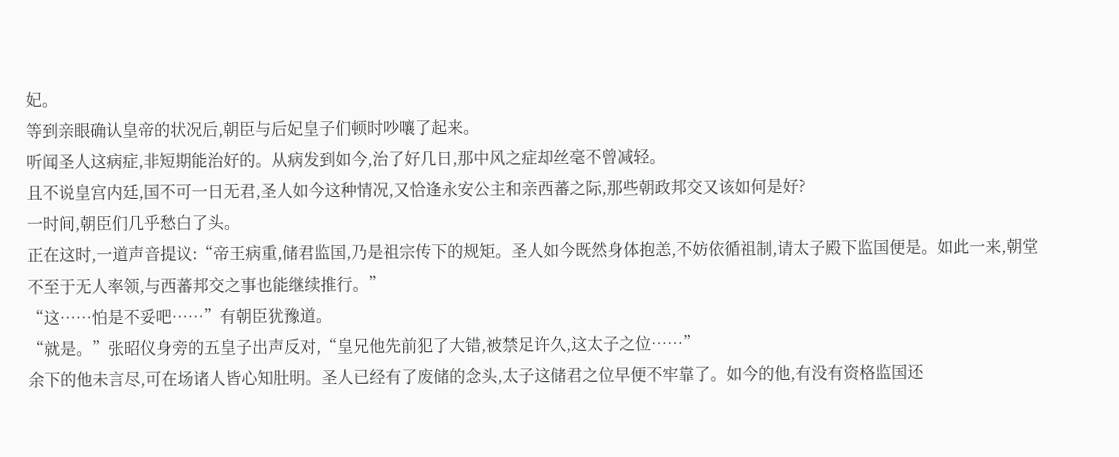妃。
等到亲眼确认皇帝的状况后,朝臣与后妃皇子们顿时吵嚷了起来。
听闻圣人这病症,非短期能治好的。从病发到如今,治了好几日,那中风之症却丝毫不曾减轻。
且不说皇宫内廷,国不可一日无君,圣人如今这种情况,又恰逢永安公主和亲西蕃之际,那些朝政邦交又该如何是好?
一时间,朝臣们几乎愁白了头。
正在这时,一道声音提议:“帝王病重,储君监国,乃是祖宗传下的规矩。圣人如今既然身体抱恙,不妨依循祖制,请太子殿下监国便是。如此一来,朝堂不至于无人率领,与西蕃邦交之事也能继续推行。”
“这……怕是不妥吧……”有朝臣犹豫道。
“就是。”张昭仪身旁的五皇子出声反对,“皇兄他先前犯了大错,被禁足许久,这太子之位……”
余下的他未言尽,可在场诸人皆心知肚明。圣人已经有了废储的念头,太子这储君之位早便不牢靠了。如今的他,有没有资格监国还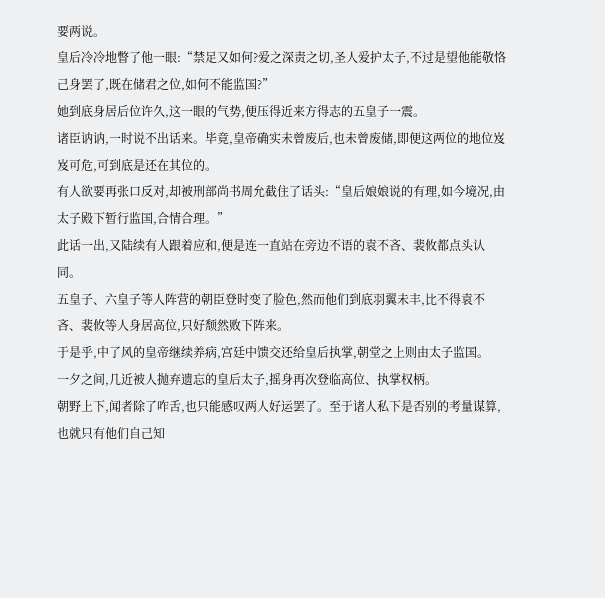要两说。
皇后冷冷地瞥了他一眼:“禁足又如何?爱之深责之切,圣人爱护太子,不过是望他能敬恪己身罢了,既在储君之位,如何不能监国?”
她到底身居后位许久,这一眼的气势,便压得近来方得志的五皇子一震。
诸臣讷讷,一时说不出话来。毕竟,皇帝确实未曾废后,也未曾废储,即便这两位的地位岌岌可危,可到底是还在其位的。
有人欲要再张口反对,却被刑部尚书周允截住了话头:“皇后娘娘说的有理,如今境况,由太子殿下暂行监国,合情合理。”
此话一出,又陆续有人跟着应和,便是连一直站在旁边不语的袁不吝、裴攸都点头认同。
五皇子、六皇子等人阵营的朝臣登时变了脸色,然而他们到底羽翼未丰,比不得袁不吝、裴攸等人身居高位,只好颓然败下阵来。
于是乎,中了风的皇帝继续养病,宫廷中馈交还给皇后执掌,朝堂之上则由太子监国。
一夕之间,几近被人抛弃遗忘的皇后太子,摇身再次登临高位、执掌权柄。
朝野上下,闻者除了咋舌,也只能感叹两人好运罢了。至于诸人私下是否别的考量谋算,也就只有他们自己知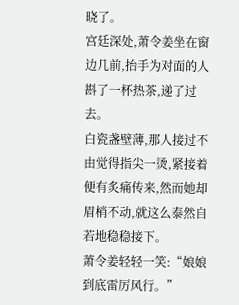晓了。
宫廷深处,萧令姜坐在窗边几前,抬手为对面的人斟了一杯热茶,递了过去。
白瓷盏壁薄,那人接过不由觉得指尖一烫,紧接着便有炙痛传来,然而她却眉梢不动,就这么泰然自若地稳稳接下。
萧令姜轻轻一笑:“娘娘到底雷厉风行。”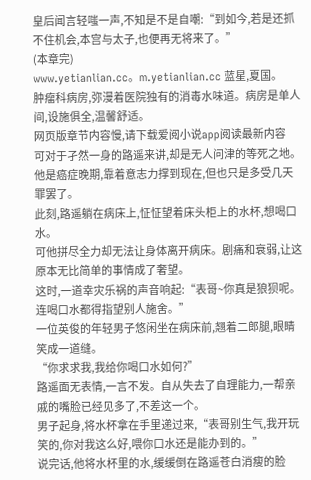皇后闻言轻嗤一声,不知是不是自嘲:“到如今,若是还抓不住机会,本宫与太子,也便再无将来了。”
(本章完)
www.yetianlian.cc。m.yetianlian.cc 蓝星,夏国。
肿瘤科病房,弥漫着医院独有的消毒水味道。病房是单人间,设施俱全,温馨舒适。
网页版章节内容慢,请下载爱阅小说app阅读最新内容
可对于孑然一身的路遥来讲,却是无人问津的等死之地。
他是癌症晚期,靠着意志力撑到现在,但也只是多受几天罪罢了。
此刻,路遥躺在病床上,怔怔望着床头柜上的水杯,想喝口水。
可他拼尽全力却无法让身体离开病床。剧痛和衰弱,让这原本无比简单的事情成了奢望。
这时,一道幸灾乐祸的声音响起:“表哥~你真是狼狈呢。连喝口水都得指望别人施舍。”
一位英俊的年轻男子悠闲坐在病床前,翘着二郎腿,眼睛笑成一道缝。
“你求求我,我给你喝口水如何?”
路遥面无表情,一言不发。自从失去了自理能力,一帮亲戚的嘴脸已经见多了,不差这一个。
男子起身,将水杯拿在手里递过来,“表哥别生气,我开玩笑的,你对我这么好,喂你口水还是能办到的。”
说完话,他将水杯里的水,缓缓倒在路遥苍白消瘦的脸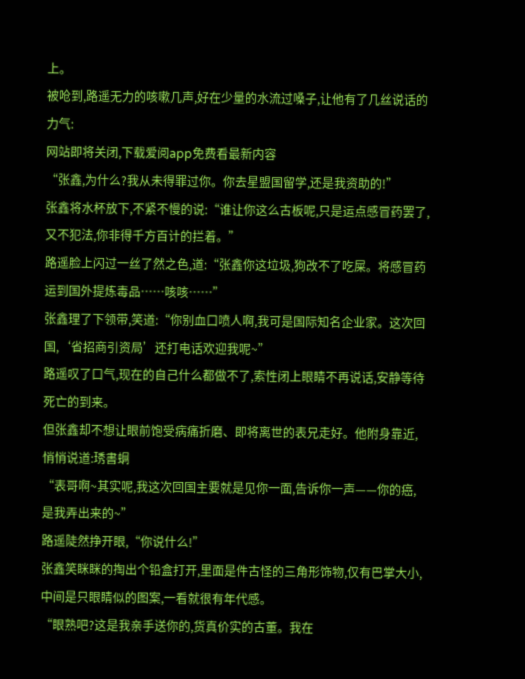上。
被呛到,路遥无力的咳嗽几声,好在少量的水流过嗓子,让他有了几丝说话的力气:
网站即将关闭,下载爱阅app免费看最新内容
“张鑫,为什么?我从未得罪过你。你去星盟国留学,还是我资助的!”
张鑫将水杯放下,不紧不慢的说:“谁让你这么古板呢,只是运点感冒药罢了,又不犯法,你非得千方百计的拦着。”
路遥脸上闪过一丝了然之色,道:“张鑫你这垃圾,狗改不了吃屎。将感冒药运到国外提炼毒品……咳咳……”
张鑫理了下领带,笑道:“你别血口喷人啊,我可是国际知名企业家。这次回国,‘省招商引资局’还打电话欢迎我呢~”
路遥叹了口气,现在的自己什么都做不了,索性闭上眼睛不再说话,安静等待死亡的到来。
但张鑫却不想让眼前饱受病痛折磨、即将离世的表兄走好。他附身靠近,悄悄说道:琇書蛧
“表哥啊~其实呢,我这次回国主要就是见你一面,告诉你一声——你的癌,是我弄出来的~”
路遥陡然挣开眼,“你说什么!”
张鑫笑眯眯的掏出个铅盒打开,里面是件古怪的三角形饰物,仅有巴掌大小,中间是只眼睛似的图案,一看就很有年代感。
“眼熟吧?这是我亲手送你的,货真价实的古董。我在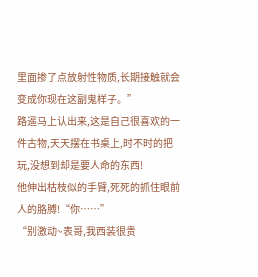里面掺了点放射性物质,长期接触就会变成你现在这副鬼样子。”
路遥马上认出来,这是自己很喜欢的一件古物,天天摆在书桌上,时不时的把玩,没想到却是要人命的东西!
他伸出枯枝似的手臂,死死的抓住眼前人的胳膊!“你……”
“别激动~表哥,我西装很贵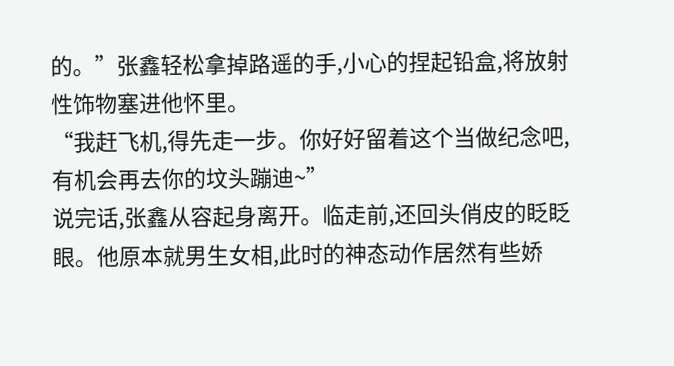的。”张鑫轻松拿掉路遥的手,小心的捏起铅盒,将放射性饰物塞进他怀里。
“我赶飞机,得先走一步。你好好留着这个当做纪念吧,有机会再去你的坟头蹦迪~”
说完话,张鑫从容起身离开。临走前,还回头俏皮的眨眨眼。他原本就男生女相,此时的神态动作居然有些娇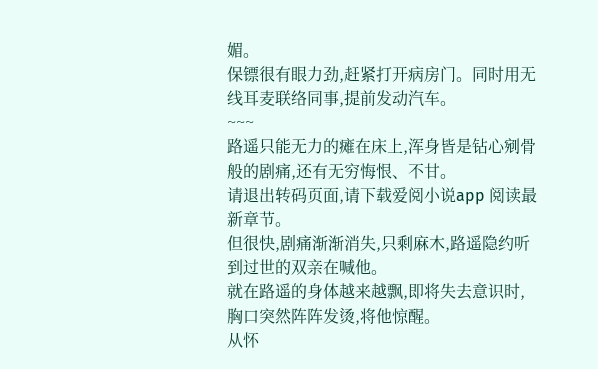媚。
保镖很有眼力劲,赶紧打开病房门。同时用无线耳麦联络同事,提前发动汽车。
~~~
路遥只能无力的瘫在床上,浑身皆是钻心剜骨般的剧痛,还有无穷悔恨、不甘。
请退出转码页面,请下载爱阅小说app 阅读最新章节。
但很快,剧痛渐渐消失,只剩麻木,路遥隐约听到过世的双亲在喊他。
就在路遥的身体越来越飘,即将失去意识时,胸口突然阵阵发烫,将他惊醒。
从怀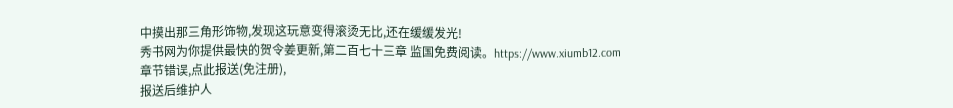中摸出那三角形饰物,发现这玩意变得滚烫无比,还在缓缓发光!
秀书网为你提供最快的贺令姜更新,第二百七十三章 监国免费阅读。https://www.xiumb12.com
章节错误,点此报送(免注册),
报送后维护人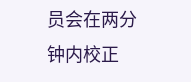员会在两分钟内校正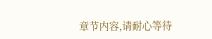章节内容,请耐心等待